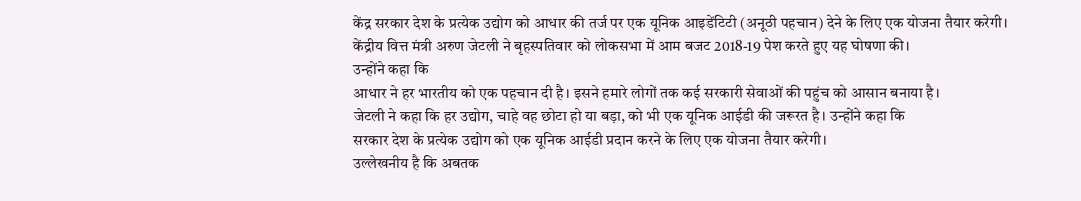केंद्र सरकार देश के प्रत्येक उद्योग को आधार की तर्ज पर एक यूनिक आइडेंटिटी (अनूठी पहचान) देने के लिए एक योजना तैयार करेगी। केंद्रीय वित्त मंत्री अरुण जेटली ने बृहस्पतिवार को लोकसभा में आम बजट 2018-19 पेश करते हुए यह घोषणा की।
उन्होंने कहा कि
आधार ने हर भारतीय को एक पहचान दी है। इसने हमारे लोगों तक कई सरकारी सेवाओं की पहुंच को आसान बनाया है।
जेटली ने कहा कि हर उद्योग, चाहे वह छोटा हो या बड़ा, को भी एक यूनिक आईडी की जरूरत है। उन्होंने कहा कि
सरकार देश के प्रत्येक उद्योग को एक यूनिक आईडी प्रदान करने के लिए एक योजना तैयार करेगी।
उल्लेखनीय है कि अबतक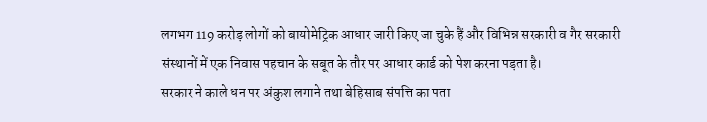लगभग 119 करोड़ लोगों को बायोमेट्रिक आधार जारी किए जा चुके हैं और विभिन्न सरकारी व गैर सरकारी संस्थानों में एक निवास पहचान के सबूत के तौर पर आधार कार्ड को पेश करना पड़ता है।
सरकार ने काले धन पर अंकुश लगाने तथा बेहिसाब संपत्ति का पता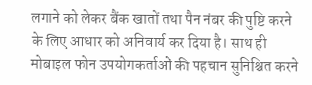लगाने को लेकर बैंक खातों तथा पैन नंबर की पुष्टि करने के लिए आधार को अनिवार्य कर दिया है। साथ ही मोबाइल फोन उपयोगकर्ताओं की पहचान सुनिश्चित करने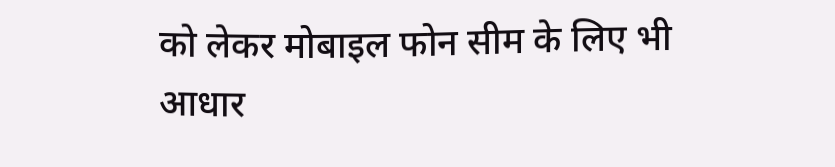को लेकर मोबाइल फोन सीम के लिए भी आधार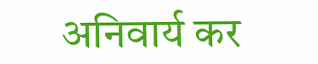अनिवार्य कर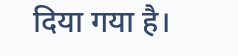दिया गया है।